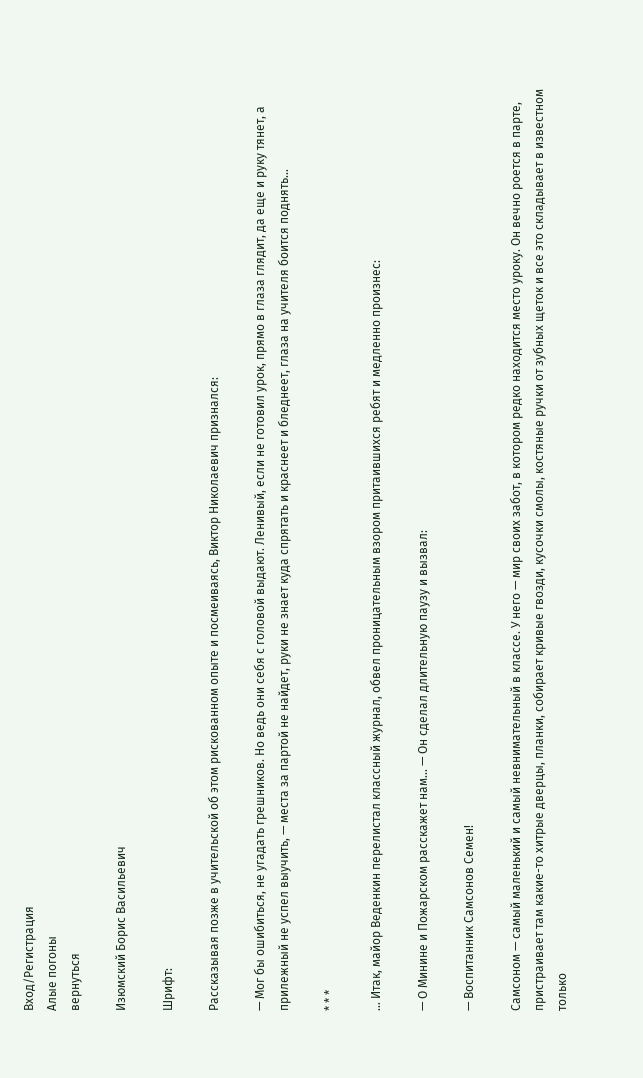Вход/Регистрация
Алые погоны
вернуться

Изюмский Борис Васильевич

Шрифт:

Рассказывая позже в учительской об этом рискованном опыте и посмеиваясь, Виктор Николаевич признался:

— Мог бы ошибиться, не угадать грешников. Но ведь они себя с головой выдают. Ленивый, если не готовил урок, прямо в глаза глядит, да еще и руку тянет, а прилежный не успел выучить, — места за партой не найдет, руки не знает куда спрятать и краснеет и бледнеет, глаза на учителя боится поднять…

* * *

… Итак, майор Веденкин перелистал классный журнал, обвел проницательным взором притаившихся ребят и медленно произнес:

— О Минине и Пожарском расскажет нам… — Он сделал длительную паузу и вызвал:

— Воспитанник Самсонов Семен!

Самсоном — самый маленький и самый невнимательный в классе. У него — мир своих забот, в котором редко находится место уроку. Он вечно роется в парте, пристраивает там какие-то хитрые дверцы, планки, собирает кривые гвозди, кусочки смолы, костяные ручки от зубных щеток и все это складывает в известном только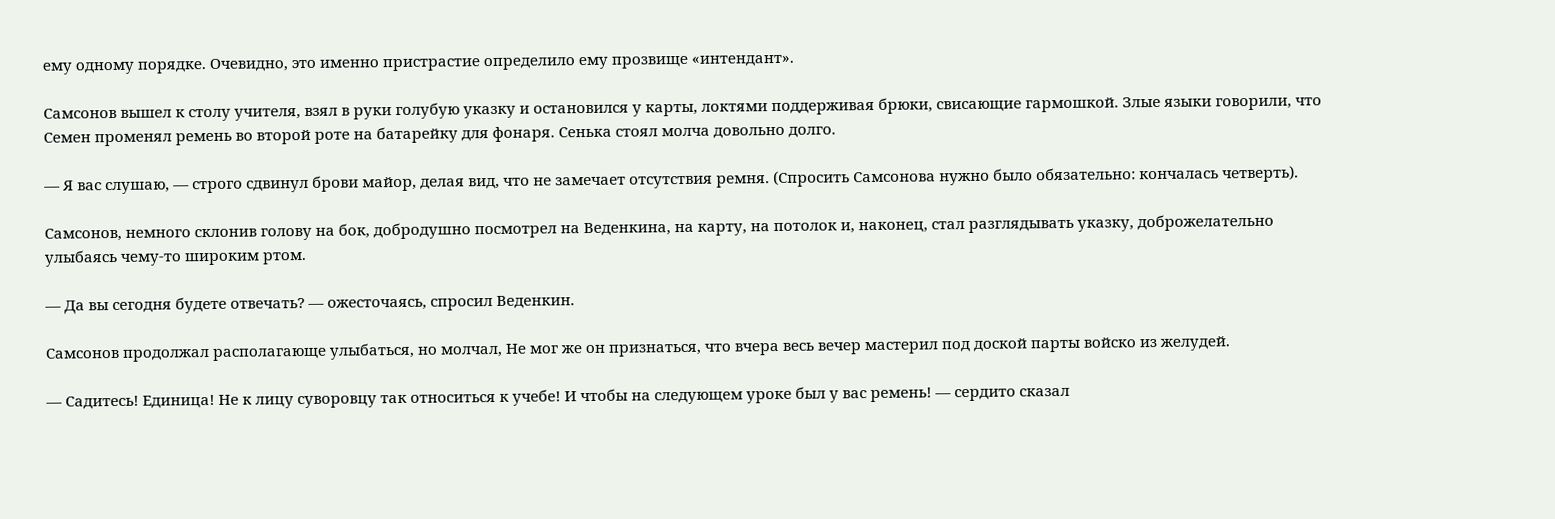ему одному порядке. Очевидно, это именно пристрастие определило ему прозвище «интендант».

Самсонов вышел к столу учителя, взял в руки голубую указку и остановился у карты, локтями поддерживая брюки, свисающие гармошкой. Злые языки говорили, что Семен променял ремень во второй роте на батарейку для фонаря. Сенька стоял молча довольно долго.

— Я вас слушаю, — строго сдвинул брови майор, делая вид, что не замечает отсутствия ремня. (Спросить Самсонова нужно было обязательно: кончалась четверть).

Самсонов, немного склонив голову на бок, добродушно посмотрел на Веденкина, на карту, на потолок и, наконец, стал разглядывать указку, доброжелательно улыбаясь чему-то широким ртом.

— Да вы сегодня будете отвечать? — ожесточаясь, спросил Веденкин.

Самсонов продолжал располагающе улыбаться, но молчал, Не мог же он признаться, что вчера весь вечер мастерил под доской парты войско из желудей.

— Садитесь! Единица! Не к лицу суворовцу так относиться к учебе! И чтобы на следующем уроке был у вас ремень! — сердито сказал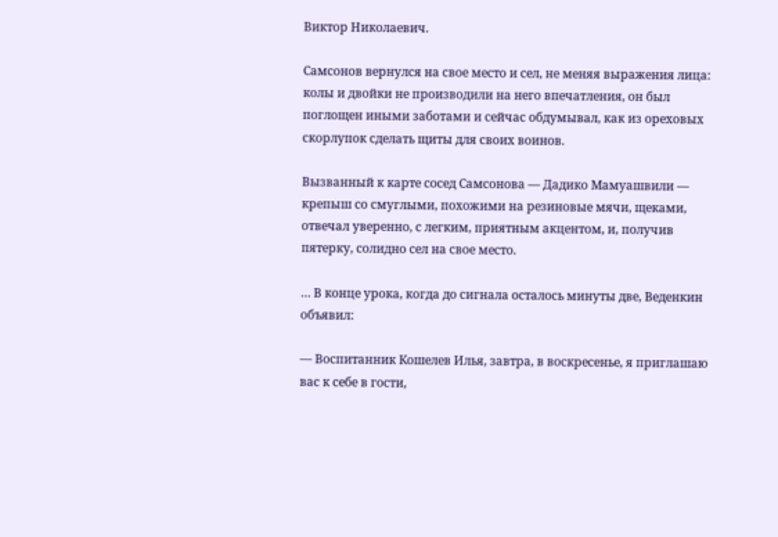Виктор Николаевич.

Самсонов вернулся на свое место и сел, не меняя выражения лица: колы и двойки не производили на него впечатления, он был поглощен иными заботами и сейчас обдумывал, как из ореховых скорлупок сделать щиты для своих воинов.

Вызванный к карте сосед Самсонова — Дадико Мамуашвили — крепыш со смуглыми, похожими на резиновые мячи, щеками, отвечал уверенно, с легким, приятным акцентом, и, получив пятерку, солидно сел на свое место.

… В конце урока, когда до сигнала осталось минуты две, Веденкин объявил:

— Воспитанник Кошелев Илья, завтра, в воскресенье, я приглашаю вас к себе в гости,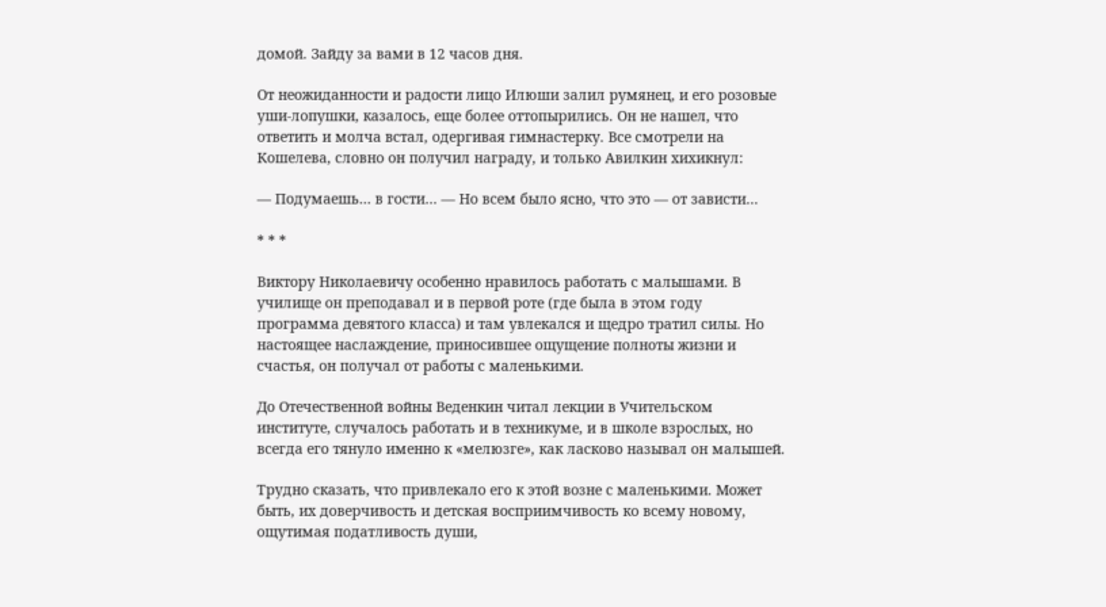домой. Зайду за вами в 12 часов дня.

От неожиданности и радости лицо Илюши залил румянец, и его розовые уши-лопушки, казалось, еще более оттопырились. Он не нашел, что ответить и молча встал, одергивая гимнастерку. Все смотрели на Кошелева, словно он получил награду, и только Авилкин хихикнул:

— Подумаешь… в гости… — Но всем было ясно, что это — от зависти…

* * *

Виктору Николаевичу особенно нравилось работать с малышами. В училище он преподавал и в первой роте (где была в этом году программа девятого класса) и там увлекался и щедро тратил силы. Но настоящее наслаждение, приносившее ощущение полноты жизни и счастья, он получал от работы с маленькими.

До Отечественной войны Веденкин читал лекции в Учительском институте, случалось работать и в техникуме, и в школе взрослых, но всегда его тянуло именно к «мелюзге», как ласково называл он малышей.

Трудно сказать, что привлекало его к этой возне с маленькими. Может быть, их доверчивость и детская восприимчивость ко всему новому, ощутимая податливость души,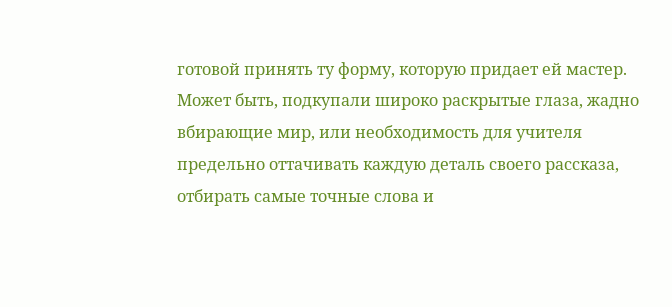готовой принять ту форму, которую придает ей мастер. Может быть, подкупали широко раскрытые глаза, жадно вбирающие мир, или необходимость для учителя предельно оттачивать каждую деталь своего рассказа, отбирать самые точные слова и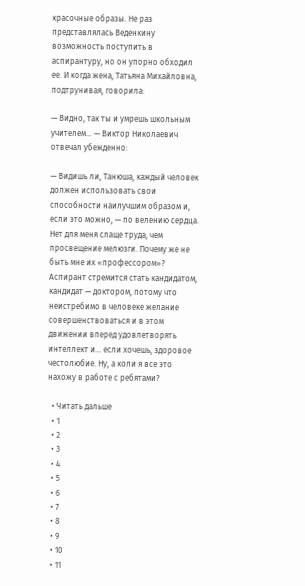красочные образы. Не раз представлялась Веденкину возможность поступить в аспирантуру, но он упорно обходил ее. И когда жена, Татьяна Михайловна, подтрунивая, говорила:

— Видно, так ты и умрешь школьным учителем… — Виктор Николаевич отвечал убежденно:

— Видишь ли, Танюша, каждый человек должен использовать свои способности наилучшим образом и, если это можно, — по велению сердца. Нет для меня слаще труда, чем просвещение мелюзги. Почему же не быть мне их «профессором»? Аспирант стремится стать кандидатом, кандидат — доктором, потому что неистребимо в человеке желание совершенствоваться и в этом движении вперед удовлетворять интеллект и… если хочешь, здоровое честолюбие. Ну, а коли я все это нахожу в работе с ребятами?

  • Читать дальше
  • 1
  • 2
  • 3
  • 4
  • 5
  • 6
  • 7
  • 8
  • 9
  • 10
  • 11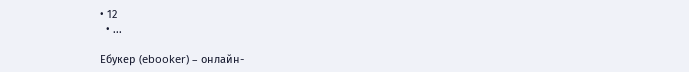• 12
  • ...

Ебукер (ebooker) – онлайн-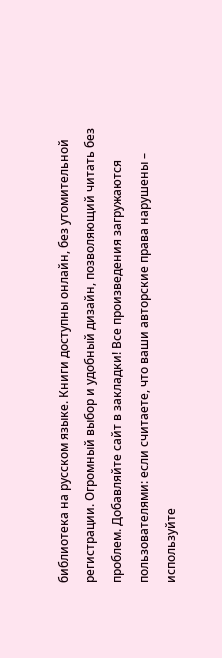библиотека на русском языке. Книги доступны онлайн, без утомительной регистрации. Огромный выбор и удобный дизайн, позволяющий читать без проблем. Добавляйте сайт в закладки! Все произведения загружаются пользователями: если считаете, что ваши авторские права нарушены – используйте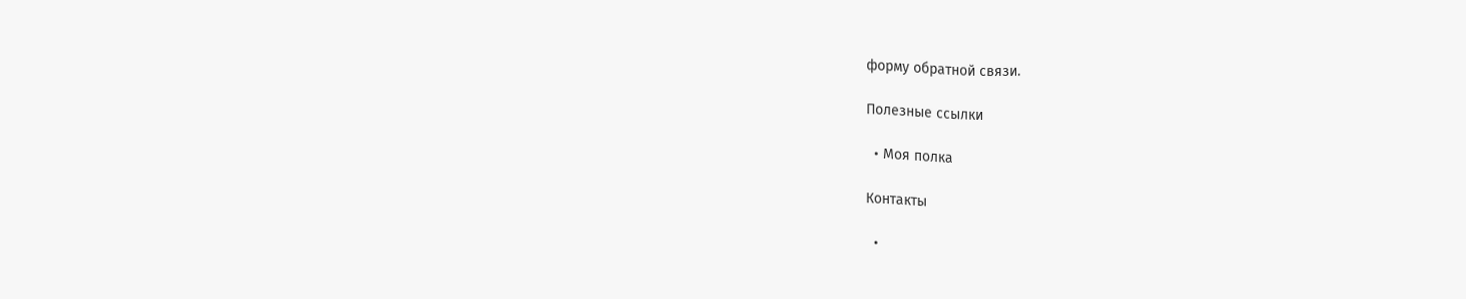форму обратной связи.

Полезные ссылки

  • Моя полка

Контакты

  •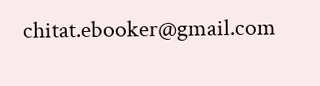chitat.ebooker@gmail.com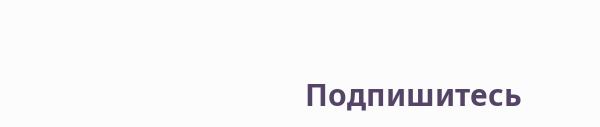Подпишитесь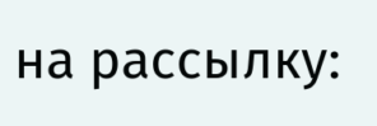на рассылку: